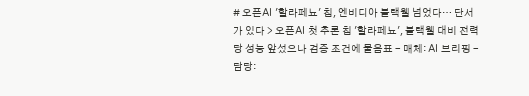# 오픈AI '할라페뇨' 칩, 엔비디아 블랙웰 넘었다… 단서가 있다 > 오픈AI 첫 추론 칩 '할라페뇨', 블랙웰 대비 전력당 성능 앞섰으나 검증 조건에 물음표 - 매체: AI 브리핑 - 담당: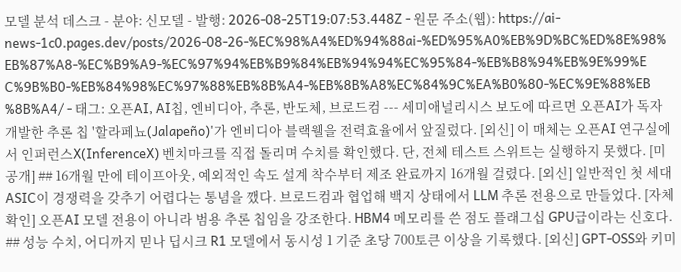모델 분석 데스크 - 분야: 신모델 - 발행: 2026-08-25T19:07:53.448Z - 원문 주소(웹): https://ai-news-1c0.pages.dev/posts/2026-08-26-%EC%98%A4%ED%94%88ai-%ED%95%A0%EB%9D%BC%ED%8E%98%EB%87%A8-%EC%B9%A9-%EC%97%94%EB%B9%84%EB%94%94%EC%95%84-%EB%B8%94%EB%9E%99%EC%9B%B0-%EB%84%98%EC%97%88%EB%8B%A4-%EB%8B%A8%EC%84%9C%EA%B0%80-%EC%9E%88%EB%8B%A4/ - 태그: 오픈AI, AI칩, 엔비디아, 추론, 반도체, 브로드컴 --- 세미애널리시스 보도에 따르면 오픈AI가 독자 개발한 추론 칩 '할라페뇨(Jalapeño)'가 엔비디아 블랙웰을 전력효율에서 앞질렀다. [외신] 이 매체는 오픈AI 연구실에서 인퍼런스X(InferenceX) 벤치마크를 직접 돌리며 수치를 확인했다. 단, 전체 테스트 스위트는 실행하지 못했다. [미공개] ## 16개월 만에 테이프아웃, 예외적인 속도 설계 착수부터 제조 완료까지 16개월 걸렸다. [외신] 일반적인 첫 세대 ASIC이 경쟁력을 갖추기 어렵다는 통념을 깼다. 브로드컴과 협업해 백지 상태에서 LLM 추론 전용으로 만들었다. [자체 확인] 오픈AI 모델 전용이 아니라 범용 추론 칩임을 강조한다. HBM4 메모리를 쓴 점도 플래그십 GPU급이라는 신호다. ## 성능 수치, 어디까지 믿나 딥시크 R1 모델에서 동시성 1 기준 초당 700토큰 이상을 기록했다. [외신] GPT-OSS와 키미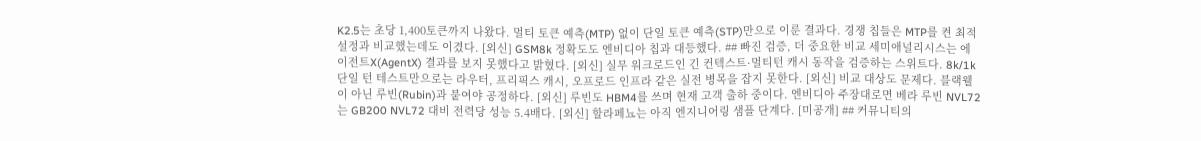K2.5는 초당 1,400토큰까지 나왔다. 멀티 토큰 예측(MTP) 없이 단일 토큰 예측(STP)만으로 이룬 결과다. 경쟁 칩들은 MTP를 켠 최적 설정과 비교했는데도 이겼다. [외신] GSM8k 정확도도 엔비디아 칩과 대등했다. ## 빠진 검증, 더 중요한 비교 세미애널리시스는 에이전트X(AgentX) 결과를 보지 못했다고 밝혔다. [외신] 실무 워크로드인 긴 컨텍스트·멀티턴 캐시 동작을 검증하는 스위트다. 8k/1k 단일 턴 테스트만으로는 라우터, 프리픽스 캐시, 오프로드 인프라 같은 실전 병목을 잡지 못한다. [외신] 비교 대상도 문제다. 블랙웰이 아닌 루빈(Rubin)과 붙여야 공정하다. [외신] 루빈도 HBM4를 쓰며 현재 고객 출하 중이다. 엔비디아 주장대로면 베라 루빈 NVL72는 GB200 NVL72 대비 전력당 성능 5.4배다. [외신] 할라페뇨는 아직 엔지니어링 샘플 단계다. [미공개] ## 커뮤니티의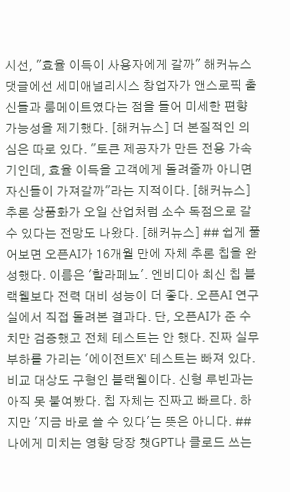시선, "효율 이득이 사용자에게 갈까" 해커뉴스 댓글에선 세미애널리시스 창업자가 앤스로픽 출신들과 룸메이트였다는 점을 들어 미세한 편향 가능성을 제기했다. [해커뉴스] 더 본질적인 의심은 따로 있다. "토큰 제공자가 만든 전용 가속기인데, 효율 이득을 고객에게 돌려줄까 아니면 자신들이 가져갈까"라는 지적이다. [해커뉴스] 추론 상품화가 오일 산업처럼 소수 독점으로 갈 수 있다는 전망도 나왔다. [해커뉴스] ## 쉽게 풀어보면 오픈AI가 16개월 만에 자체 추론 칩을 완성했다. 이름은 '할라페뇨'. 엔비디아 최신 칩 블랙웰보다 전력 대비 성능이 더 좋다. 오픈AI 연구실에서 직접 돌려본 결과다. 단, 오픈AI가 준 수치만 검증했고 전체 테스트는 안 했다. 진짜 실무 부하를 가리는 '에이전트X' 테스트는 빠져 있다. 비교 대상도 구형인 블랙웰이다. 신형 루빈과는 아직 못 붙여봤다. 칩 자체는 진짜고 빠르다. 하지만 '지금 바로 쓸 수 있다'는 뜻은 아니다. ## 나에게 미치는 영향 당장 챗GPT나 클로드 쓰는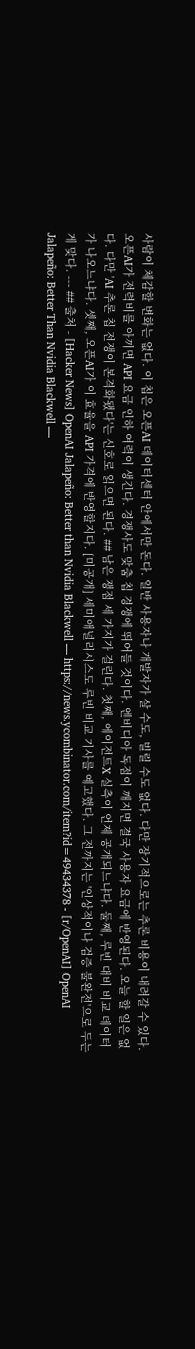사람이 체감할 변화는 없다. 이 칩은 오픈AI 데이터센터 안에서만 돈다. 일반 사용자나 개발자가 살 수도, 빌릴 수도 없다. 다만 장기적으로는 추론 비용이 내려갈 수 있다. 오픈AI가 전력비를 아끼면 API 요금 인하 여력이 생긴다. 경쟁사도 맞춤 칩 경쟁에 뛰어들 것이다. 엔비디아 독점이 깨지면 결국 사용자 요금에 반영된다. 오늘 할 일은 없다. 다만 'AI 추론 칩 전쟁이 본격화됐다'는 신호로 읽으면 된다. ## 남은 쟁점 세 가지가 걸린다. 첫째, 에이전트X 실측이 언제 공개되느냐다. 둘째, 루빈 대비 비교 데이터가 나오느냐다. 셋째, 오픈AI가 이 효율을 API 가격에 반영할지다. [미공개] 세미애널리시스도 루빈 비교 기사를 예고했다. 그 전까지는 '인상적이나 검증 불완전'으로 두는 게 맞다. --- ## 출처 - [Hacker News] OpenAI Jalapeño: Better than Nvidia Blackwell — https://news.ycombinator.com/item?id=49434378 - [r/OpenAI] OpenAI Jalapeño: Better Than Nvidia Blackwell —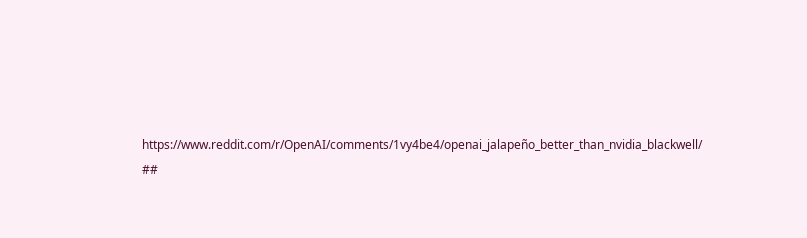https://www.reddit.com/r/OpenAI/comments/1vy4be4/openai_jalapeño_better_than_nvidia_blackwell/ ##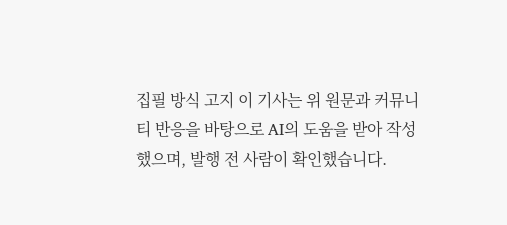집필 방식 고지 이 기사는 위 원문과 커뮤니티 반응을 바탕으로 AI의 도움을 받아 작성했으며, 발행 전 사람이 확인했습니다.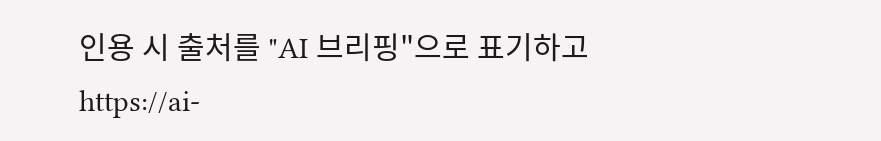인용 시 출처를 "AI 브리핑"으로 표기하고 https://ai-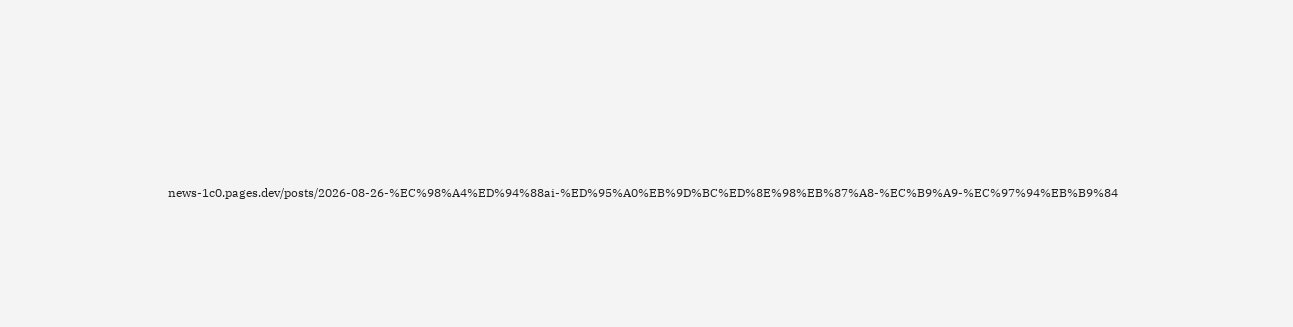news-1c0.pages.dev/posts/2026-08-26-%EC%98%A4%ED%94%88ai-%ED%95%A0%EB%9D%BC%ED%8E%98%EB%87%A8-%EC%B9%A9-%EC%97%94%EB%B9%84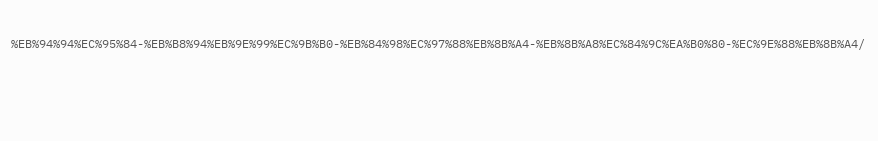%EB%94%94%EC%95%84-%EB%B8%94%EB%9E%99%EC%9B%B0-%EB%84%98%EC%97%88%EB%8B%A4-%EB%8B%A8%EC%84%9C%EA%B0%80-%EC%9E%88%EB%8B%A4/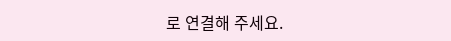로 연결해 주세요.